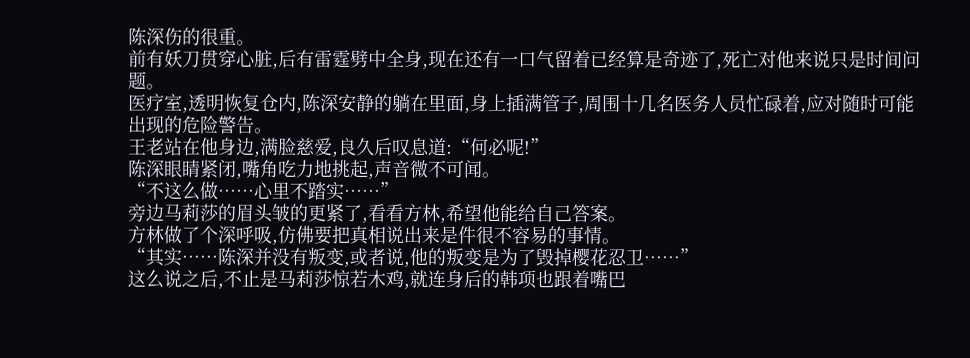陈深伤的很重。
前有妖刀贯穿心脏,后有雷霆劈中全身,现在还有一口气留着已经算是奇迹了,死亡对他来说只是时间问题。
医疗室,透明恢复仓内,陈深安静的躺在里面,身上插满管子,周围十几名医务人员忙碌着,应对随时可能出现的危险警告。
王老站在他身边,满脸慈爱,良久后叹息道:“何必呢!”
陈深眼睛紧闭,嘴角吃力地挑起,声音微不可闻。
“不这么做……心里不踏实……”
旁边马莉莎的眉头皱的更紧了,看看方林,希望他能给自己答案。
方林做了个深呼吸,仿佛要把真相说出来是件很不容易的事情。
“其实……陈深并没有叛变,或者说,他的叛变是为了毁掉樱花忍卫……”
这么说之后,不止是马莉莎惊若木鸡,就连身后的韩项也跟着嘴巴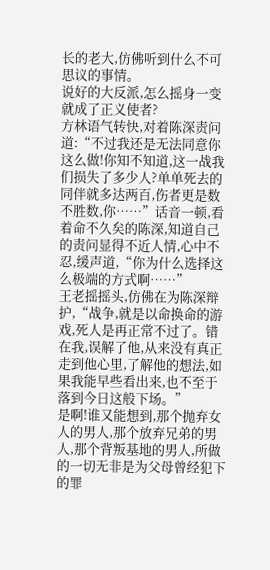长的老大,仿佛听到什么不可思议的事情。
说好的大反派,怎么摇身一变就成了正义使者?
方林语气转快,对着陈深责问道:“不过我还是无法同意你这么做!你知不知道,这一战我们损失了多少人?单单死去的同伴就多达两百,伤者更是数不胜数,你……”话音一顿,看着命不久矣的陈深,知道自己的责问显得不近人情,心中不忍,缓声道,“你为什么选择这么极端的方式啊……”
王老摇摇头,仿佛在为陈深辩护,“战争,就是以命换命的游戏,死人是再正常不过了。错在我,误解了他,从来没有真正走到他心里,了解他的想法,如果我能早些看出来,也不至于落到今日这般下场。”
是啊!谁又能想到,那个抛弃女人的男人,那个放弃兄弟的男人,那个背叛基地的男人,所做的一切无非是为父母曾经犯下的罪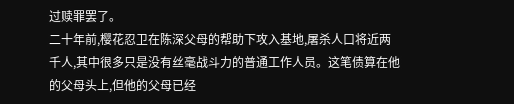过赎罪罢了。
二十年前,樱花忍卫在陈深父母的帮助下攻入基地,屠杀人口将近两千人,其中很多只是没有丝毫战斗力的普通工作人员。这笔债算在他的父母头上,但他的父母已经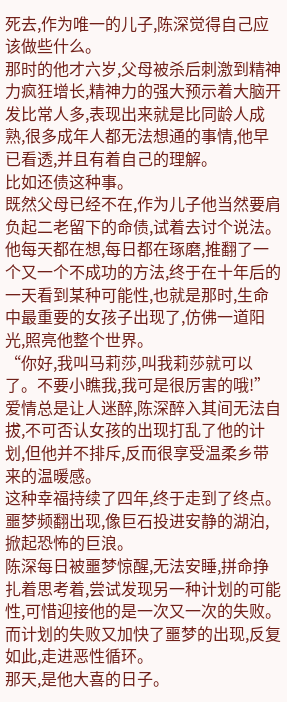死去,作为唯一的儿子,陈深觉得自己应该做些什么。
那时的他才六岁,父母被杀后刺激到精神力疯狂增长,精神力的强大预示着大脑开发比常人多,表现出来就是比同龄人成熟,很多成年人都无法想通的事情,他早已看透,并且有着自己的理解。
比如还债这种事。
既然父母已经不在,作为儿子他当然要肩负起二老留下的命债,试着去讨个说法。
他每天都在想,每日都在琢磨,推翻了一个又一个不成功的方法,终于在十年后的一天看到某种可能性,也就是那时,生命中最重要的女孩子出现了,仿佛一道阳光,照亮他整个世界。
“你好,我叫马莉莎,叫我莉莎就可以了。不要小瞧我,我可是很厉害的哦!”
爱情总是让人迷醉,陈深醉入其间无法自拔,不可否认女孩的出现打乱了他的计划,但他并不排斥,反而很享受温柔乡带来的温暖感。
这种幸福持续了四年,终于走到了终点。
噩梦频翻出现,像巨石投进安静的湖泊,掀起恐怖的巨浪。
陈深每日被噩梦惊醒,无法安睡,拼命挣扎着思考着,尝试发现另一种计划的可能性,可惜迎接他的是一次又一次的失败。
而计划的失败又加快了噩梦的出现,反复如此,走进恶性循环。
那天,是他大喜的日子。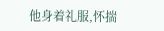他身着礼服,怀揣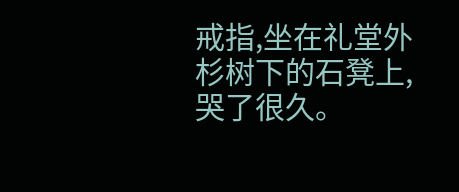戒指,坐在礼堂外杉树下的石凳上,哭了很久。